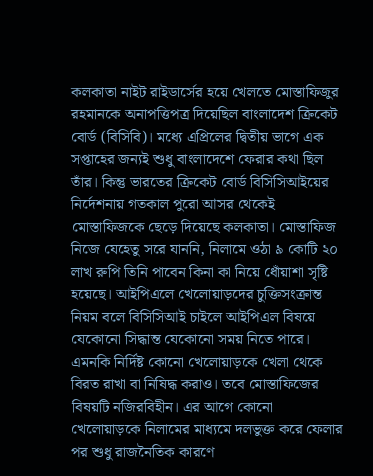কলকাতা নাইট রাইডার্সের হয়ে খেলতে মোস্তাফিজুর রহমানকে অনাপত্তিপত্র দিয়েছিল বাংলাদেশ ক্রিকেট বোর্ড (বিসিবি)। মধ্যে এপ্রিলের দ্বিতীয় ভাগে এক সপ্তাহের জন্যই শুধু বাংলাদেশে ফেরার কথা ছিল তাঁর। কিন্তু ভারতের ক্রিকেট বোর্ড বিসিসিআইয়ের নির্দেশনায় গতকাল পুরো আসর থেকেই মোস্তাফিজকে ছেড়ে দিয়েছে কলকাতা। মোস্তাফিজ নিজে যেহেতু সরে যাননি, নিলামে ওঠা ৯ কোটি ২০ লাখ রুপি তিনি পাবেন কিনা কা নিয়ে ধোঁয়াশা সৃষ্টি হয়েছে। আইপিএলে খেলোয়াড়দের চুক্তিসংক্রান্ত নিয়ম বলে বিসিসিআই চাইলে আইপিএল বিষয়ে যেকোনো সিদ্ধান্ত যেকোনো সময় নিতে পারে। এমনকি নির্দিষ্ট কোনো খেলোয়াড়কে খেলা থেকে বিরত রাখা বা নিষিদ্ধ করাও। তবে মোস্তাফিজের বিষয়টি নজিরবিহীন। এর আগে কোনো খেলোয়াড়কে নিলামের মাধ্যমে দলভুক্ত করে ফেলার পর শুধু রাজনৈতিক কারণে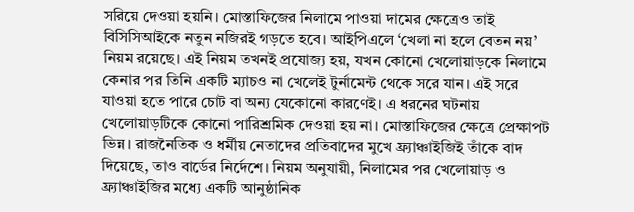সরিয়ে দেওয়া হয়নি। মোস্তাফিজের নিলামে পাওয়া দামের ক্ষেত্রেও তাই বিসিসিআইকে নতুন নজিরই গড়তে হবে। আইপিএলে ‘খেলা না হলে বেতন নয়’ নিয়ম রয়েছে। এই নিয়ম তখনই প্রযোজ্য হয়, যখন কোনো খেলোয়াড়কে নিলামে কেনার পর তিনি একটি ম্যাচও না খেলেই টুর্নামেন্ট থেকে সরে যান। এই সরে যাওয়া হতে পারে চোট বা অন্য যেকোনো কারণেই। এ ধরনের ঘটনায় খেলোয়াড়টিকে কোনো পারিশ্রমিক দেওয়া হয় না। মোস্তাফিজের ক্ষেত্রে প্রেক্ষাপট ভিন্ন। রাজনৈতিক ও ধর্মীয় নেতাদের প্রতিবাদের মুখে ফ্র্যাঞ্চাইজিই তাঁকে বাদ দিয়েছে, তাও বার্ডের নির্দেশে। নিয়ম অনুযায়ী, নিলামের পর খেলোয়াড় ও ফ্র্যাঞ্চাইজির মধ্যে একটি আনুষ্ঠানিক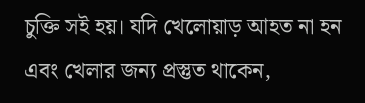চুক্তি সই হয়। যদি খেলোয়াড় আহত না হন এবং খেলার জন্য প্রস্তুত থাকেন,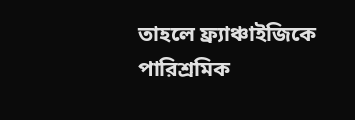তাহলে ফ্র্যাঞ্চাইজিকে পারিশ্রমিক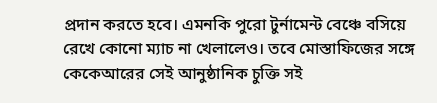প্রদান করতে হবে। এমনকি পুরো টুর্নামেন্ট বেঞ্চে বসিয়ে রেখে কোনো ম্যাচ না খেলালেও। তবে মোস্তাফিজের সঙ্গে কেকেআরের সেই আনুষ্ঠানিক চুক্তি সই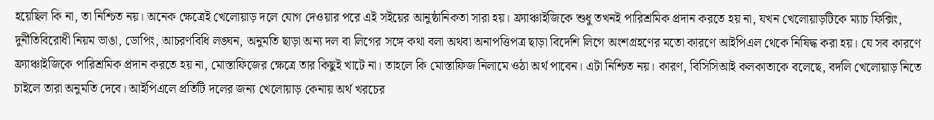হয়েছিল কি না, তা নিশ্চিত নয়। অনেক ক্ষেত্রেই খেলোয়াড় দলে যোগ দেওয়ার পরে এই সইয়ের আনুষ্ঠানিকতা সারা হয়। ফ্র্যাঞ্চাইজিকে শুধু তখনই পারিশ্রমিক প্রদান করতে হয় না, যখন খেলোয়াড়টিকে ম্যাচ ফিক্সিং, দুর্নীতিবিরোধী নিয়ম ভাঙা, ডোপিং, আচরণবিধি লঙ্ঘন, অনুমতি ছাড়া অন্য দল বা লিগের সঙ্গে কথা বলা অথবা অনাপত্তিপত্র ছাড়া বিদেশি লিগে অংশগ্রহণের মতো কারণে আইপিএল থেকে নিষিদ্ধ করা হয়। যে সব কারণে ফ্র্যাঞ্চাইজিকে পারিশ্রমিক প্রদান করতে হয় না, মোস্তাফিজের ক্ষেত্রে তার কিছুই খাটে না। তাহলে কি মোস্তাফিজ নিলামে ওঠা অর্থ পাবেন। এটা নিশ্চিত নয়। কারণ, বিসিসিআই কলকাতাকে বলেছে, বদলি খেলোয়াড় নিতে চাইলে তারা অনুমতি দেবে। আইপিএলে প্রতিটি দলের জন্য খেলোয়াড় কেনায় অর্থ খরচের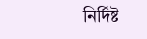নির্দিষ্ট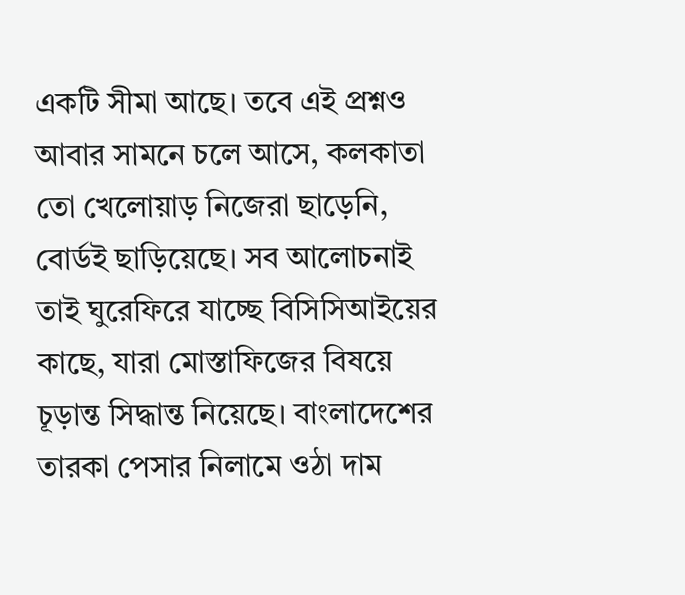একটি সীমা আছে। তবে এই প্রশ্নও আবার সামনে চলে আসে, কলকাতা তো খেলোয়াড় নিজেরা ছাড়েনি, বোর্ডই ছাড়িয়েছে। সব আলোচনাই তাই ঘুরেফিরে যাচ্ছে বিসিসিআইয়ের কাছে, যারা মোস্তাফিজের বিষয়ে চূড়ান্ত সিদ্ধান্ত নিয়েছে। বাংলাদেশের তারকা পেসার নিলামে ওঠা দাম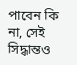পাবেন কি না, সেই সিদ্ধান্তও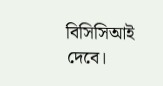বিসিসিআই দেবে।